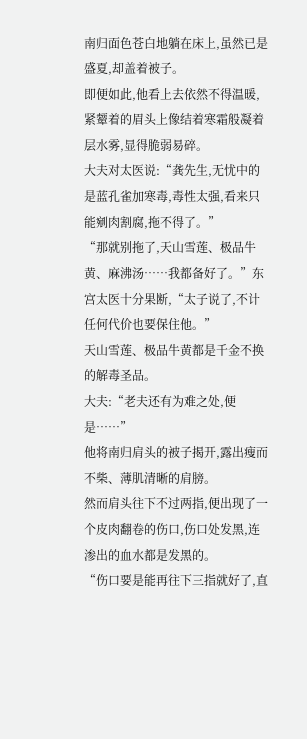南归面色苍白地躺在床上,虽然已是盛夏,却盖着被子。
即便如此,他看上去依然不得温暖,紧颦着的眉头上像结着寒霜般凝着层水雾,显得脆弱易碎。
大夫对太医说:“龚先生,无忧中的是蓝孔雀加寒毒,毒性太强,看来只能剜肉割腐,拖不得了。”
“那就别拖了,天山雪莲、极品牛黄、麻沸汤……我都备好了。”东宫太医十分果断,“太子说了,不计任何代价也要保住他。”
天山雪莲、极品牛黄都是千金不换的解毒圣品。
大夫:“老夫还有为难之处,便是……”
他将南归肩头的被子揭开,露出瘦而不柴、薄肌清晰的肩膀。
然而肩头往下不过两指,便出现了一个皮肉翻卷的伤口,伤口处发黑,连渗出的血水都是发黑的。
“伤口要是能再往下三指就好了,直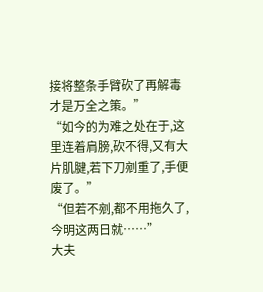接将整条手臂砍了再解毒才是万全之策。”
“如今的为难之处在于,这里连着肩膀,砍不得,又有大片肌腱,若下刀剜重了,手便废了。”
“但若不剜,都不用拖久了,今明这两日就……”
大夫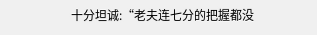十分坦诚:“老夫连七分的把握都没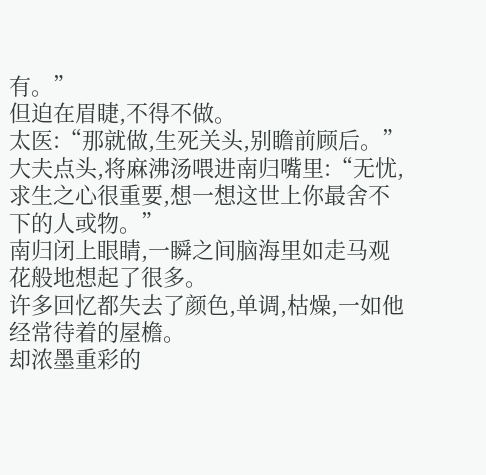有。”
但迫在眉睫,不得不做。
太医:“那就做,生死关头,别瞻前顾后。”
大夫点头,将麻沸汤喂进南归嘴里:“无忧,求生之心很重要,想一想这世上你最舍不下的人或物。”
南归闭上眼睛,一瞬之间脑海里如走马观花般地想起了很多。
许多回忆都失去了颜色,单调,枯燥,一如他经常待着的屋檐。
却浓墨重彩的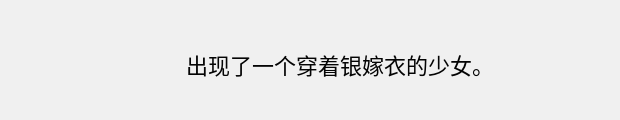出现了一个穿着银嫁衣的少女。